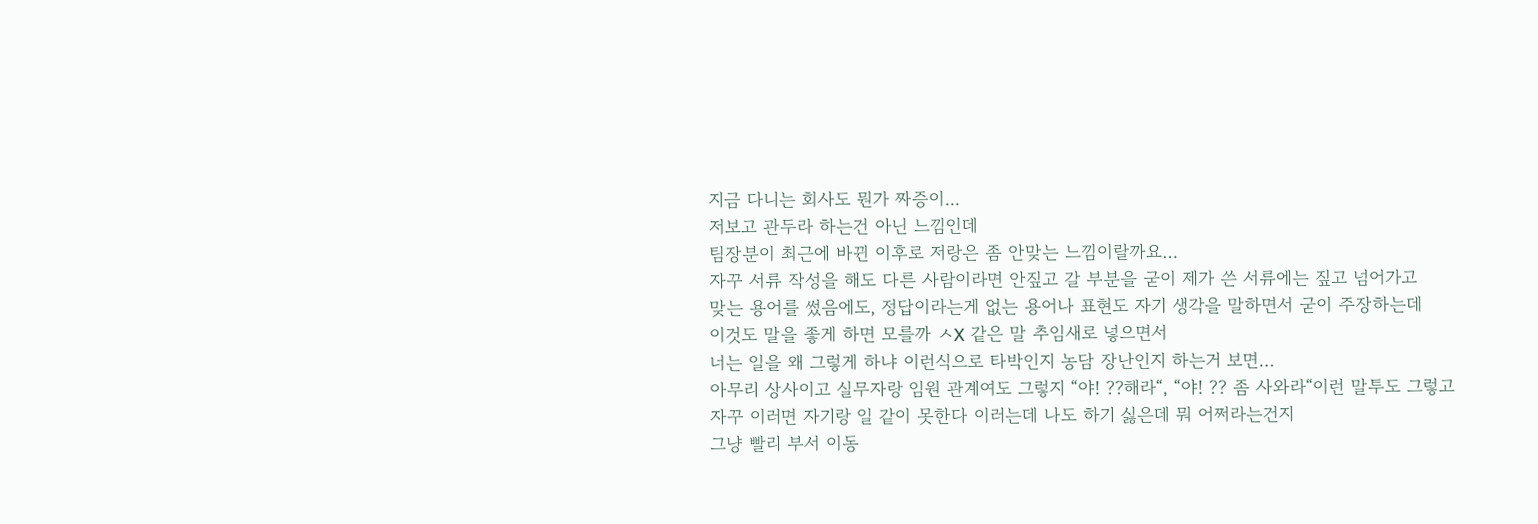지금 다니는 회사도 뭔가 짜증이...
저보고 관두라 하는건 아닌 느낌인데
팀장분이 최근에 바뀐 이후로 저랑은 좀 안맞는 느낌이랄까요…
자꾸 서류 작성을 해도 다른 사람이라면 안짚고 갈 부분을 굳이 제가 쓴 서류에는 짚고 넘어가고
맞는 용어를 썼음에도, 정답이라는게 없는 용어나 표현도 자기 생각을 말하면서 굳이 주장하는데
이것도 말을 좋게 하면 모를까 ㅅX 같은 말 추임새로 넣으면서
너는 일을 왜 그렇게 하냐 이런식으로 타박인지 농담 장난인지 하는거 보면…
아무리 상사이고 실무자랑 임원 관계여도 그렇지 “야! ??해라“, “야! ?? 좀 사와라“이런 말투도 그렇고
자꾸 이러면 자기랑 일 같이 못한다 이러는데 나도 하기 싫은데 뭐 어쩌라는건지
그냥 빨리 부서 이동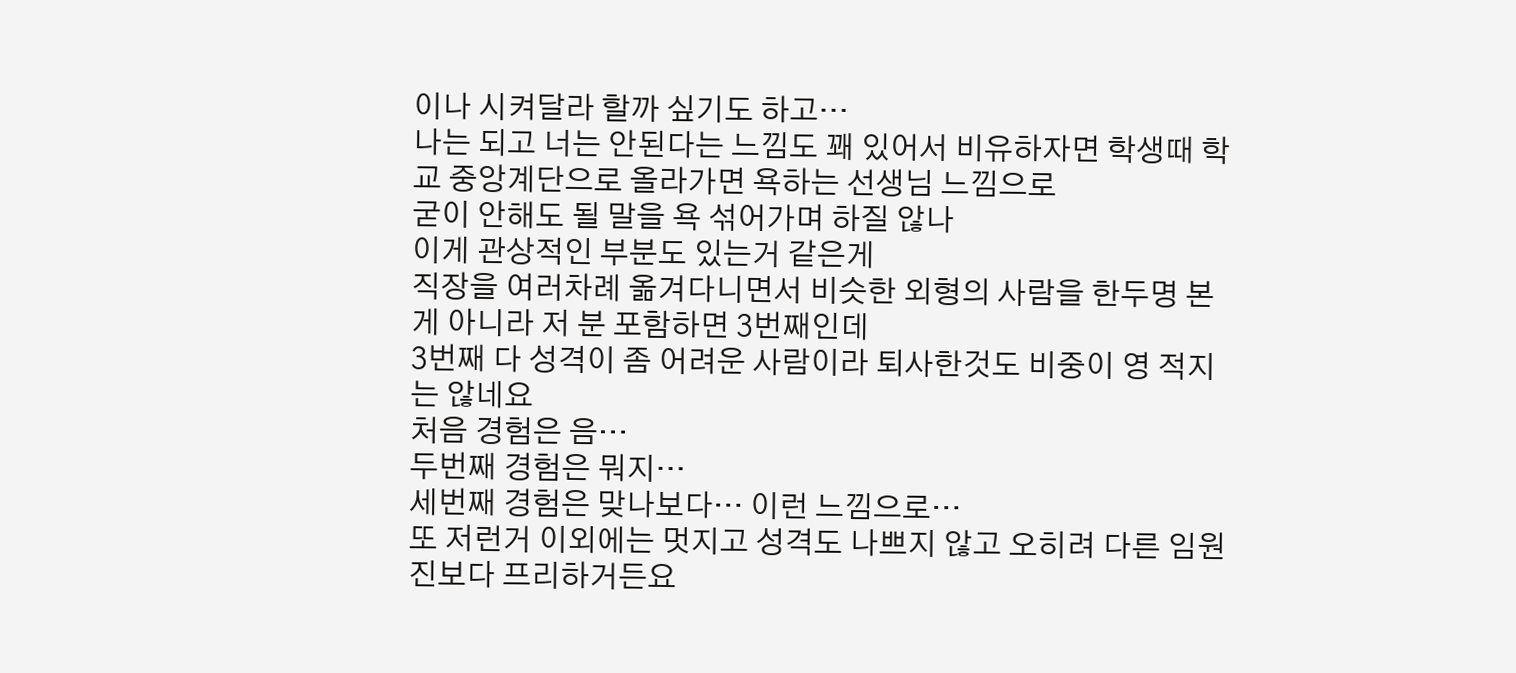이나 시켜달라 할까 싶기도 하고…
나는 되고 너는 안된다는 느낌도 꽤 있어서 비유하자면 학생때 학교 중앙계단으로 올라가면 욕하는 선생님 느낌으로
굳이 안해도 될 말을 욕 섞어가며 하질 않나
이게 관상적인 부분도 있는거 같은게
직장을 여러차례 옮겨다니면서 비슷한 외형의 사람을 한두명 본게 아니라 저 분 포함하면 3번째인데
3번째 다 성격이 좀 어려운 사람이라 퇴사한것도 비중이 영 적지는 않네요
처음 경험은 음…
두번째 경험은 뭐지…
세번째 경험은 맞나보다… 이런 느낌으로…
또 저런거 이외에는 멋지고 성격도 나쁘지 않고 오히려 다른 임원진보다 프리하거든요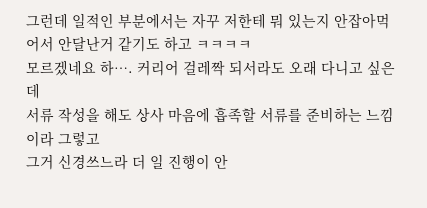그런데 일적인 부분에서는 자꾸 저한테 뭐 있는지 안잡아먹어서 안달난거 같기도 하고 ㅋㅋㅋㅋ
모르겠네요 하…. 커리어 걸레짝 되서라도 오래 다니고 싶은데
서류 작성을 해도 상사 마음에 흡족할 서류를 준비하는 느낌이라 그렇고
그거 신경쓰느라 더 일 진행이 안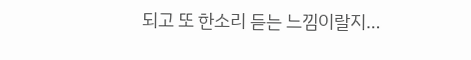되고 또 한소리 듣는 느낌이랄지…